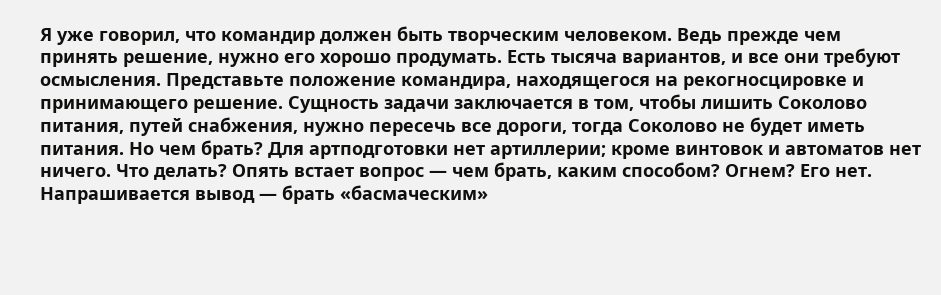Я уже говорил, что командир должен быть творческим человеком. Ведь прежде чем принять решение, нужно его хорошо продумать. Есть тысяча вариантов, и все они требуют осмысления. Представьте положение командира, находящегося на рекогносцировке и принимающего решение. Сущность задачи заключается в том, чтобы лишить Соколово питания, путей снабжения, нужно пересечь все дороги, тогда Соколово не будет иметь питания. Но чем брать? Для артподготовки нет артиллерии; кроме винтовок и автоматов нет ничего. Что делать? Опять встает вопрос — чем брать, каким способом? Огнем? Его нет. Напрашивается вывод — брать «басмаческим»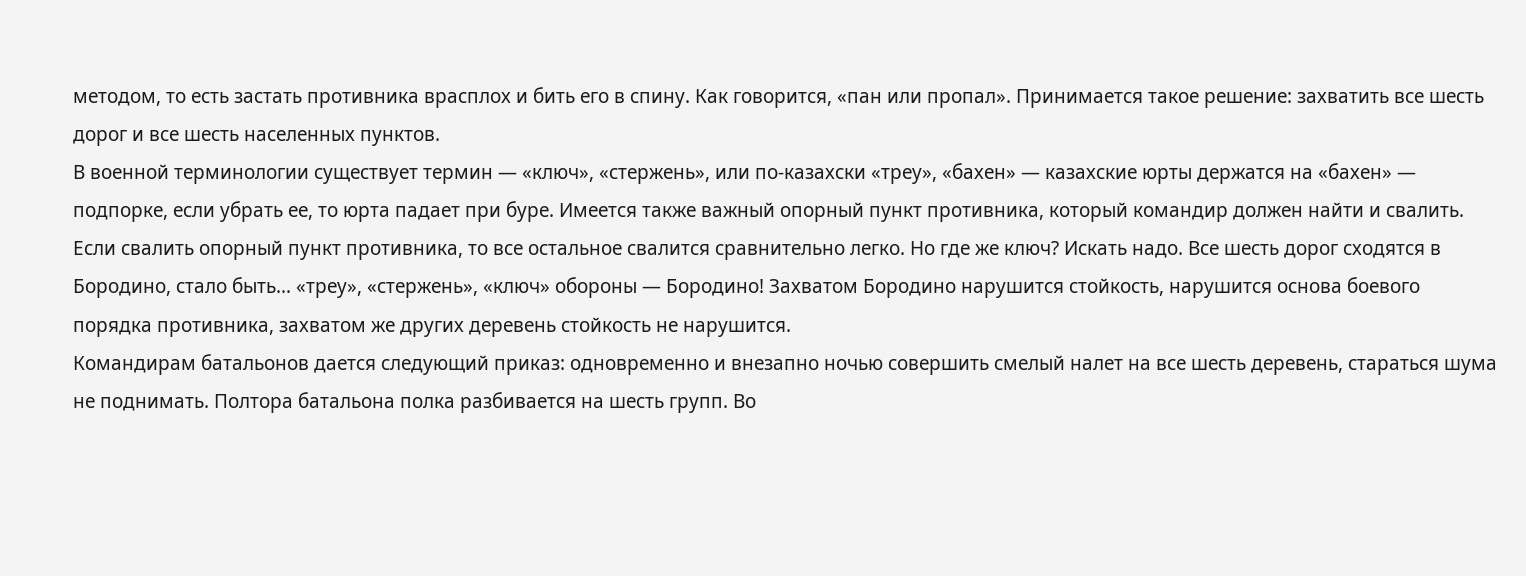методом, то есть застать противника врасплох и бить его в спину. Как говорится, «пан или пропал». Принимается такое решение: захватить все шесть дорог и все шесть населенных пунктов.
В военной терминологии существует термин — «ключ», «стержень», или по-казахски «треу», «бахен» — казахские юрты держатся на «бахен» — подпорке, если убрать ее, то юрта падает при буре. Имеется также важный опорный пункт противника, который командир должен найти и свалить. Если свалить опорный пункт противника, то все остальное свалится сравнительно легко. Но где же ключ? Искать надо. Все шесть дорог сходятся в Бородино, стало быть… «треу», «стержень», «ключ» обороны — Бородино! Захватом Бородино нарушится стойкость, нарушится основа боевого порядка противника, захватом же других деревень стойкость не нарушится.
Командирам батальонов дается следующий приказ: одновременно и внезапно ночью совершить смелый налет на все шесть деревень, стараться шума не поднимать. Полтора батальона полка разбивается на шесть групп. Во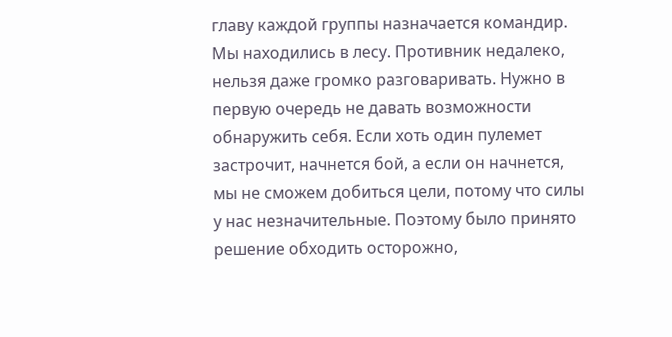главу каждой группы назначается командир. Мы находились в лесу. Противник недалеко, нельзя даже громко разговаривать. Нужно в первую очередь не давать возможности обнаружить себя. Если хоть один пулемет застрочит, начнется бой, а если он начнется, мы не сможем добиться цели, потому что силы у нас незначительные. Поэтому было принято решение обходить осторожно,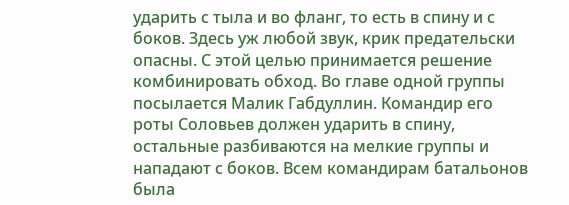ударить с тыла и во фланг, то есть в спину и с боков. Здесь уж любой звук, крик предательски опасны. С этой целью принимается решение комбинировать обход. Во главе одной группы посылается Малик Габдуллин. Командир его роты Соловьев должен ударить в спину, остальные разбиваются на мелкие группы и нападают с боков. Всем командирам батальонов была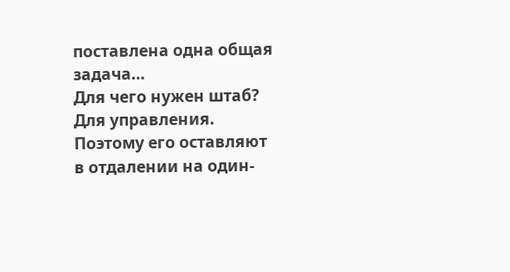поставлена одна общая задача…
Для чего нужен штаб? Для управления. Поэтому его оставляют в отдалении на один-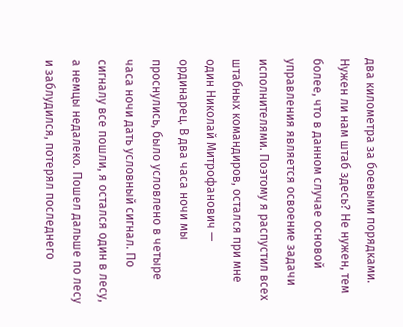два километра за боевыми порядками. Нужен ли нам штаб здесь? Не нужен, тем более, что в данном случае основой управления является освоение задачи исполнителями. Поэтому я распустил всех штабных командиров, остался при мне один Николай Митрофанович — ординарец. В два часа ночи мы проснулись, было условлено в четыре часа ночи дать условный сигнал. По сигналу все пошли, я остался один в лесу, а немцы недалеко. Пошел дальше по лесу и заблудился, потерял последнего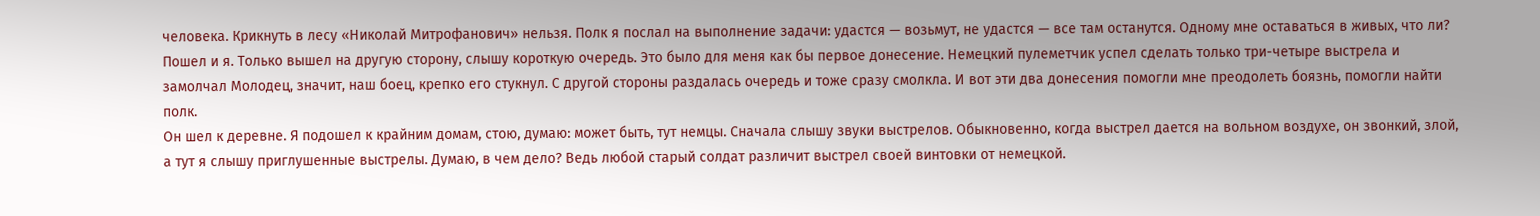человека. Крикнуть в лесу «Николай Митрофанович» нельзя. Полк я послал на выполнение задачи: удастся — возьмут, не удастся — все там останутся. Одному мне оставаться в живых, что ли? Пошел и я. Только вышел на другую сторону, слышу короткую очередь. Это было для меня как бы первое донесение. Немецкий пулеметчик успел сделать только три-четыре выстрела и замолчал Молодец, значит, наш боец, крепко его стукнул. С другой стороны раздалась очередь и тоже сразу смолкла. И вот эти два донесения помогли мне преодолеть боязнь, помогли найти полк.
Он шел к деревне. Я подошел к крайним домам, стою, думаю: может быть, тут немцы. Сначала слышу звуки выстрелов. Обыкновенно, когда выстрел дается на вольном воздухе, он звонкий, злой, а тут я слышу приглушенные выстрелы. Думаю, в чем дело? Ведь любой старый солдат различит выстрел своей винтовки от немецкой.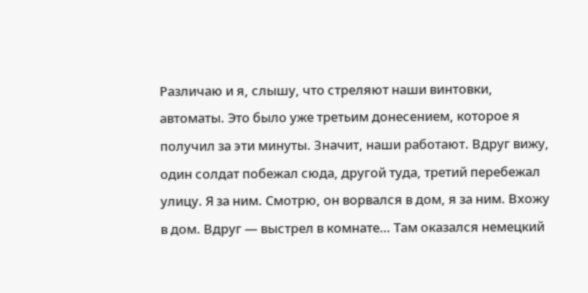Различаю и я, слышу, что стреляют наши винтовки, автоматы. Это было уже третьим донесением, которое я получил за эти минуты. Значит, наши работают. Вдруг вижу, один солдат побежал сюда, другой туда, третий перебежал улицу. Я за ним. Смотрю, он ворвался в дом, я за ним. Вхожу в дом. Вдруг — выстрел в комнате… Там оказался немецкий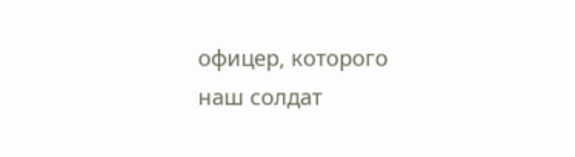офицер, которого наш солдат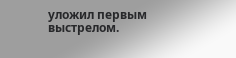уложил первым выстрелом.